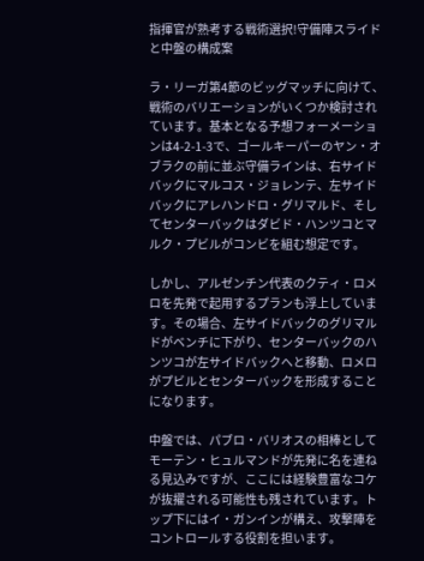指揮官が熟考する戦術選択!守備陣スライドと中盤の構成案

ラ・リーガ第4節のビッグマッチに向けて、戦術のバリエーションがいくつか検討されています。基本となる予想フォーメーションは4-2-1-3で、ゴールキーパーのヤン・オブラクの前に並ぶ守備ラインは、右サイドバックにマルコス・ジョレンテ、左サイドバックにアレハンドロ・グリマルド、そしてセンターバックはダビド・ハンツコとマルク・プビルがコンビを組む想定です。

しかし、アルゼンチン代表のクティ・ロメロを先発で起用するプランも浮上しています。その場合、左サイドバックのグリマルドがベンチに下がり、センターバックのハンツコが左サイドバックへと移動、ロメロがプビルとセンターバックを形成することになります。

中盤では、パブロ・バリオスの相棒としてモーテン・ヒュルマンドが先発に名を連ねる見込みですが、ここには経験豊富なコケが抜擢される可能性も残されています。トップ下にはイ・ガンインが構え、攻撃陣をコントロールする役割を担います。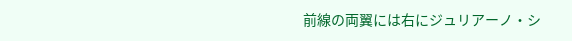前線の両翼には右にジュリアーノ・シ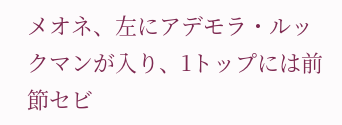メオネ、左にアデモラ・ルックマンが入り、1トップには前節セビ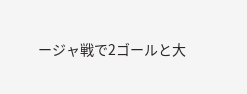ージャ戦で2ゴールと大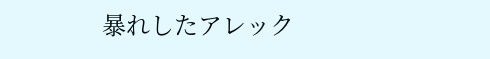暴れしたアレック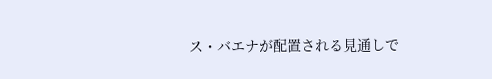ス・バエナが配置される見通しで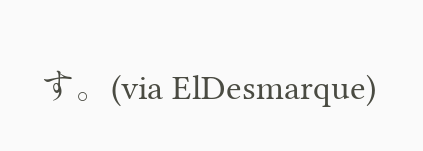す。(via ElDesmarque)